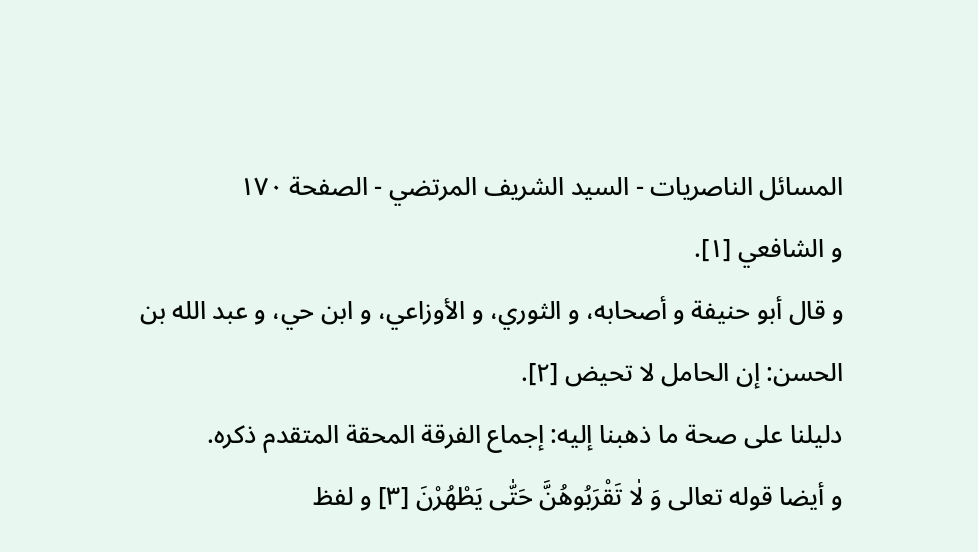المسائل الناصريات - السيد الشريف المرتضي - الصفحة ١٧٠
و الشافعي [١].
و قال أبو حنيفة و أصحابه، و الثوري، و الأوزاعي، و ابن حي، و عبد الله بن الحسن: إن الحامل لا تحيض [٢].
دليلنا على صحة ما ذهبنا إليه: إجماع الفرقة المحقة المتقدم ذكره.
و أيضا قوله تعالى وَ لٰا تَقْرَبُوهُنَّ حَتّٰى يَطْهُرْنَ [٣] و لفظ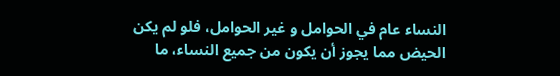النساء عام في الحوامل و غير الحوامل، فلو لم يكن الحيض مما يجوز أن يكون من جميع النساء، ما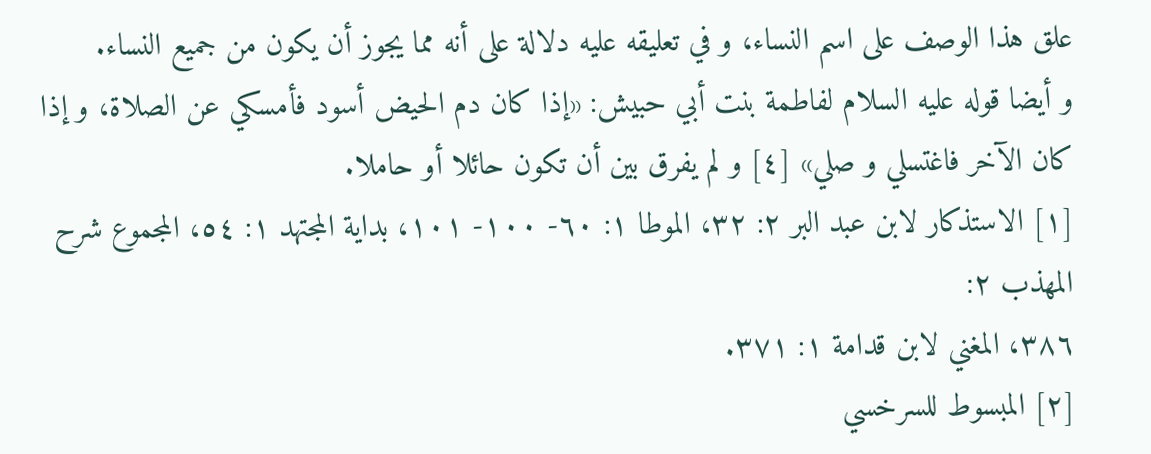علق هذا الوصف على اسم النساء، و في تعليقه عليه دلالة على أنه مما يجوز أن يكون من جميع النساء.
و أيضا قوله عليه السلام لفاطمة بنت أبي حبيش: «إذا كان دم الحيض أسود فأمسكي عن الصلاة، و إذا كان الآخر فاغتسلي و صلي» [٤] و لم يفرق بين أن تكون حائلا أو حاملا.
[١] الاستذكار لابن عبد البر ٢: ٣٢، الموطا ١: ٦٠- ١٠٠- ١٠١، بداية المجتهد ١: ٥٤، المجموع شرح المهذب ٢:
٣٨٦، المغني لابن قدامة ١: ٣٧١.
[٢] المبسوط للسرخسي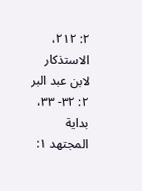٢: ٢١٢، الاستذكار لابن عبد البر ٢: ٣٢- ٣٣، بداية المجتهد ١: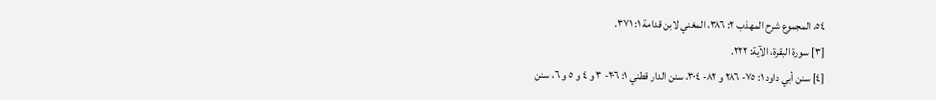٥٤، المجموع شرح المهذب ٢: ٣٨٦، المغني لابن قدامة ١: ٣٧١.
[٣] سورة البقرة، الآية: ٢٢٢.
[٤] سنن أبي داود ١: ٧٥- ٢٨٦ و ٨٢- ٣٠٤، سنن الدار قطني ١: ٢٠٦- ٣ و ٤ و ٥ و ٦، سنن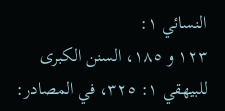النسائي ١:
١٢٣ و ١٨٥، السنن الكبرى للبيهقي ١: ٣٢٥، في المصادر: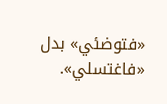«فتوضئي» بدل «فاغتسلي».